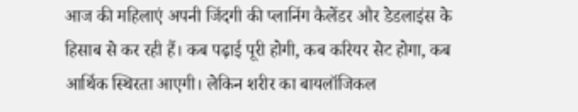आज की महिलाएं अपनी जिंदगी की प्लानिंग कैलेंडर और डेडलाइंस के हिसाब से कर रही हैं। कब पढ़ाई पूरी होगी, कब करियर सेट होगा, कब आर्थिक स्थिरता आएगी। लेकिन शरीर का बायलॉजिकल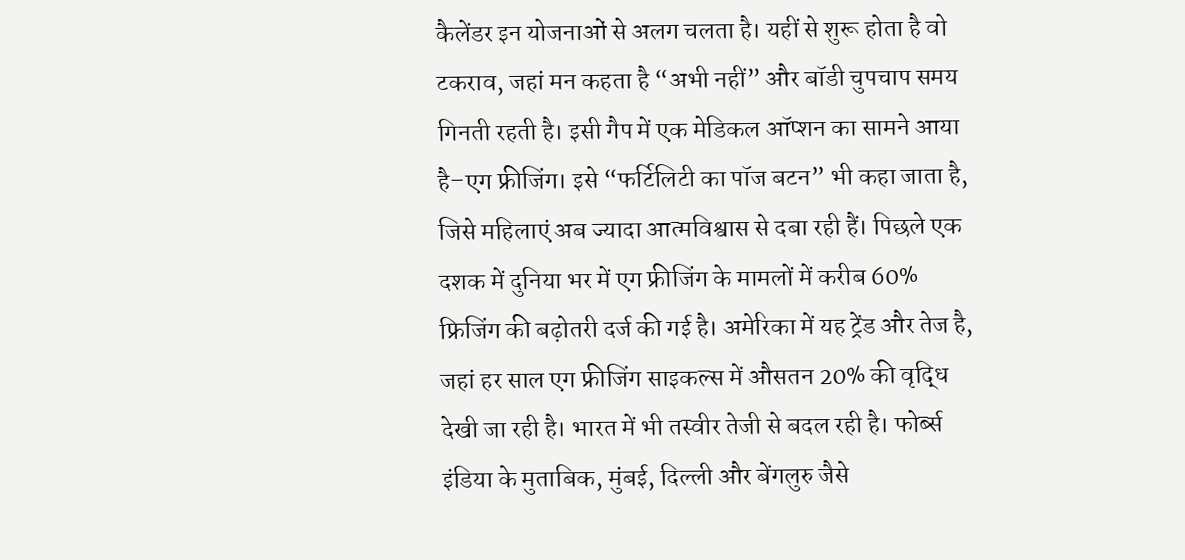कैलेंडर इन योजनाओं से अलग चलता है। यहीं से शुरू होता है वो टकराव, जहां मन कहता है “अभी नहीं” और बॉडी चुपचाप समय गिनती रहती है। इसी गैप में एक मेडिकल ऑप्शन का सामने आया है–एग फ्रीजिंग। इसे “फर्टिलिटी का पॉज बटन” भी कहा जाता है, जिसे महिलाएं अब ज्यादा आत्मविश्वास से दबा रही हैं। पिछले एक दशक में दुनिया भर में एग फ्रीजिंग के मामलों में करीब 60% फ्रिजिंग की बढ़ोतरी दर्ज की गई है। अमेरिका में यह ट्रेंड और तेज है, जहां हर साल एग फ्रीजिंग साइकल्स में औसतन 20% की वृद्धि देखी जा रही है। भारत में भी तस्वीर तेजी से बदल रही है। फोर्ब्स इंडिया के मुताबिक, मुंबई, दिल्ली और बेंगलुरु जैसे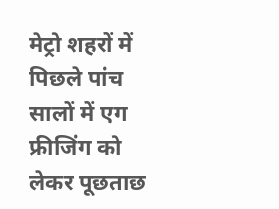मेट्रो शहरों में पिछले पांच सालों में एग फ्रीजिंग को लेकर पूछताछ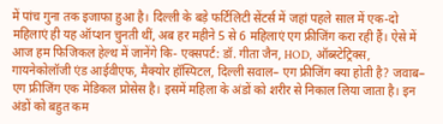में पांच गुना तक इजाफा हुआ है। दिल्ली के बड़े फर्टिलिटी सेंटर्स में जहां पहले साल में एक-दो महिलाएं ही यह ऑप्शन चुनती थीं, अब हर महीने 5 से 6 महिलाएं एग फ्रीजिंग करा रही हैं। ऐसे में आज हम फिजिकल हेल्थ में जानेंगे कि- एक्सपर्ट: डॉ. गीता जैन, HOD, ऑब्स्टेट्रिक्स, गायनेकोलॉजी एंड आईवीएफ, मैक्योर हॉस्पिटल, दिल्ली सवाल– एग फ्रीजिंग क्या होती है? जवाब– एग फ्रीजिंग एक मेडिकल प्रोसेस है। इसमें महिला के अंडों को शरीर से निकाल लिया जाता है। इन अंडों को बहुत कम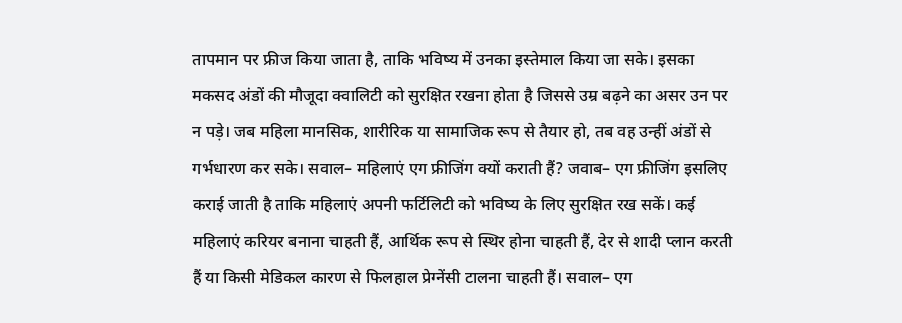तापमान पर फ्रीज किया जाता है, ताकि भविष्य में उनका इस्तेमाल किया जा सके। इसका मकसद अंडों की मौजूदा क्वालिटी को सुरक्षित रखना होता है जिससे उम्र बढ़ने का असर उन पर न पड़े। जब महिला मानसिक, शारीरिक या सामाजिक रूप से तैयार हो, तब वह उन्हीं अंडों से गर्भधारण कर सके। सवाल– महिलाएं एग फ्रीजिंग क्यों कराती हैं? जवाब– एग फ्रीजिंग इसलिए कराई जाती है ताकि महिलाएं अपनी फर्टिलिटी को भविष्य के लिए सुरक्षित रख सकें। कई महिलाएं करियर बनाना चाहती हैं, आर्थिक रूप से स्थिर होना चाहती हैं, देर से शादी प्लान करती हैं या किसी मेडिकल कारण से फिलहाल प्रेग्नेंसी टालना चाहती हैं। सवाल– एग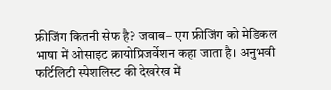फ्रीजिंग कितनी सेफ है? जवाब– एग फ्रीजिंग को मेडिकल भाषा में ओसाइट क्रायोप्रिजर्वेशन कहा जाता है। अनुभवी फर्टिलिटी स्पेशलिस्ट की देखरेख में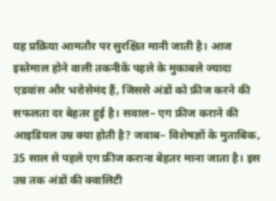यह प्रक्रिया आमतौर पर सुरक्षित मानी जाती है। आज इस्तेमाल होने वाली तकनीकें पहले के मुकाबले ज्यादा एडवांस और भरोसेमंद हैं, जिससे अंडों को फ्रीज करने की सफलता दर बेहतर हुई है। सवाल– एग फ्रीज कराने की आइडियल उम्र क्या होती है? जवाब– विशेषज्ञों के मुताबिक, 35 साल से पहले एग फ्रीज कराना बेहतर माना जाता है। इस उम्र तक अंडों की क्वालिटी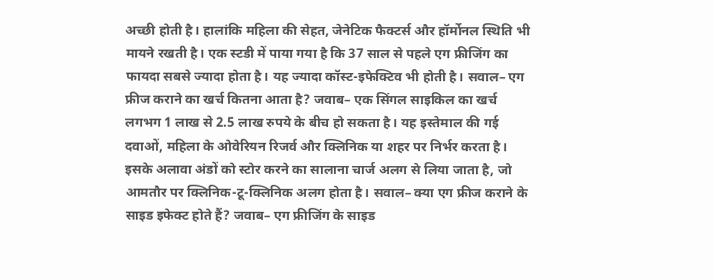अच्छी होती है। हालांकि महिला की सेहत, जेनेटिक फैक्टर्स और हॉर्मोनल स्थिति भी मायने रखती है। एक स्टडी में पाया गया है कि 37 साल से पहले एग फ्रीजिंग का फायदा सबसे ज्यादा होता है। यह ज्यादा कॉस्ट-इफेक्टिव भी होती है। सवाल– एग फ्रीज कराने का खर्च कितना आता है? जवाब– एक सिंगल साइकिल का खर्च लगभग 1 लाख से 2.5 लाख रुपये के बीच हो सकता है। यह इस्तेमाल की गई दवाओं, महिला के ओवेरियन रिजर्व और क्लिनिक या शहर पर निर्भर करता है। इसके अलावा अंडों को स्टोर करने का सालाना चार्ज अलग से लिया जाता है, जो आमतौर पर क्लिनिक-टू-क्लिनिक अलग होता है। सवाल– क्या एग फ्रीज कराने के साइड इफेक्ट होते हैं? जवाब– एग फ्रीजिंग के साइड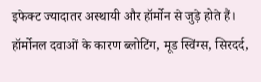इफेक्ट ज्यादातर अस्थायी और हॉर्मोन से जुड़े होते हैं। हॉर्मोनल दवाओं के कारण ब्लोटिंग, मूड स्विंग्स, सिरदर्द,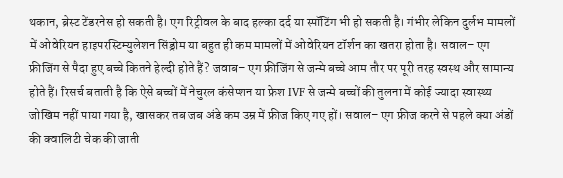थकान, ब्रेस्ट टेंडरनेस हो सकती है। एग रिट्रीवल के बाद हल्का दर्द या स्पॉटिंग भी हो सकती है। गंभीर लेकिन दुर्लभ मामलों में ओवेरियन हाइपरस्टिम्युलेशन सिंड्रोम या बहुत ही कम मामलों में ओवेरियन टॉर्शन का खतरा होता है। सवाल– एग फ्रीजिंग से पैदा हुए बच्चे कितने हेल्दी होते हैं? जवाब– एग फ्रीजिंग से जन्मे बच्चे आम तौर पर पूरी तरह स्वस्थ और सामान्य होते हैं। रिसर्च बताती है कि ऐसे बच्चों में नेचुरल कंसेप्शन या फ्रेश IVF से जन्मे बच्चों की तुलना में कोई ज्यादा स्वास्थ्य जोखिम नहीं पाया गया है, खासकर तब जब अंडे कम उम्र में फ्रीज किए गए हों। सवाल– एग फ्रीज करने से पहले क्या अंडों की क्वालिटी चेक की जाती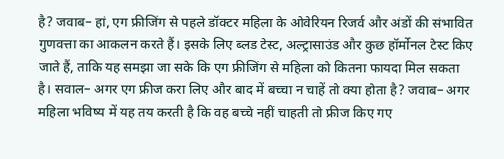है? जवाब– हां, एग फ्रीजिंग से पहले डॉक्टर महिला के ओवेरियन रिजर्व और अंडों की संभावित गुणवत्ता का आकलन करते हैं। इसके लिए ब्लड टेस्ट, अल्ट्रासाउंड और कुछ हॉर्मोनल टेस्ट किए जाते हैं, ताकि यह समझा जा सके कि एग फ्रीजिंग से महिला को कितना फायदा मिल सकता है। सवाल– अगर एग फ्रीज करा लिए और बाद में बच्चा न चाहें तो क्या होता है? जवाब– अगर महिला भविष्य में यह तय करती है कि वह बच्चे नहीं चाहती तो फ्रीज किए गए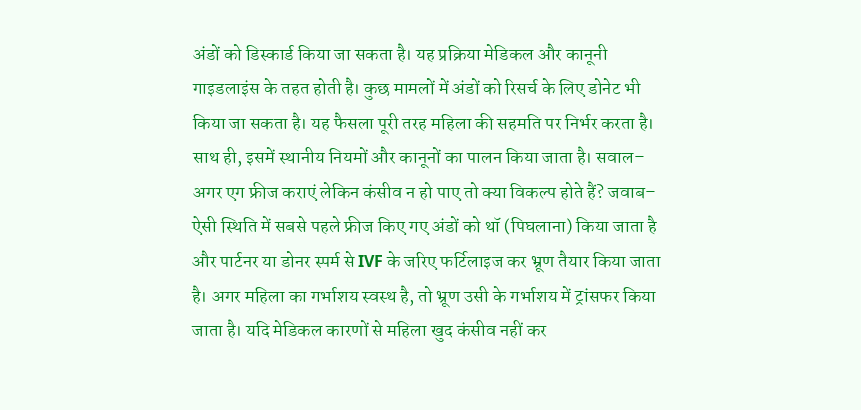अंडों को डिस्कार्ड किया जा सकता है। यह प्रक्रिया मेडिकल और कानूनी गाइडलाइंस के तहत होती है। कुछ मामलों में अंडों को रिसर्च के लिए डोनेट भी किया जा सकता है। यह फैसला पूरी तरह महिला की सहमति पर निर्भर करता है। साथ ही, इसमें स्थानीय नियमों और कानूनों का पालन किया जाता है। सवाल– अगर एग फ्रीज कराएं लेकिन कंसीव न हो पाए तो क्या विकल्प होते हैं? जवाब– ऐसी स्थिति में सबसे पहले फ्रीज किए गए अंडों को थॉ (पिघलाना) किया जाता है और पार्टनर या डोनर स्पर्म से IVF के जरिए फर्टिलाइज कर भ्रूण तैयार किया जाता है। अगर महिला का गर्भाशय स्वस्थ है, तो भ्रूण उसी के गर्भाशय में ट्रांसफर किया जाता है। यदि मेडिकल कारणों से महिला खुद कंसीव नहीं कर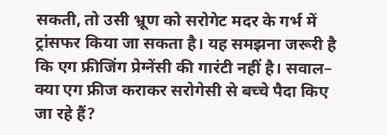सकती, तो उसी भ्रूण को सरोगेट मदर के गर्भ में ट्रांसफर किया जा सकता है। यह समझना जरूरी है कि एग फ्रीजिंग प्रेग्नेंसी की गारंटी नहीं है। सवाल– क्या एग फ्रीज कराकर सरोगेसी से बच्चे पैदा किए जा रहे हैं?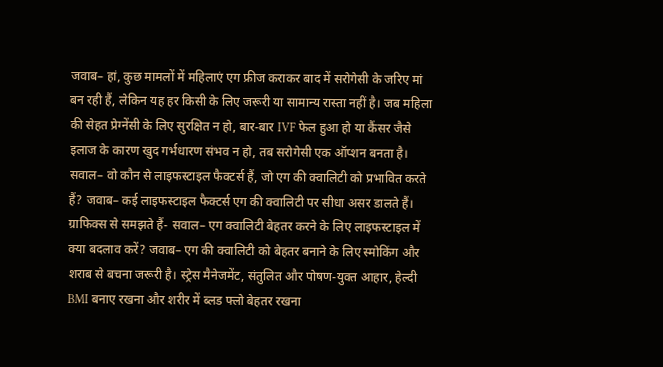जवाब– हां, कुछ मामलों में महिलाएं एग फ्रीज कराकर बाद में सरोगेसी के जरिए मां बन रही हैं, लेकिन यह हर किसी के लिए जरूरी या सामान्य रास्ता नहीं है। जब महिला की सेहत प्रेग्नेंसी के लिए सुरक्षित न हो, बार-बार IVF फेल हुआ हो या कैंसर जैसे इलाज के कारण खुद गर्भधारण संभव न हो, तब सरोगेसी एक ऑप्शन बनता है। सवाल– वो कौन से लाइफस्टाइल फैक्टर्स हैं, जो एग की क्वालिटी को प्रभावित करते हैं? जवाब– कई लाइफस्टाइल फैक्टर्स एग की क्वालिटी पर सीधा असर डालते हैं। ग्राफिक्स से समझते हैं- सवाल– एग क्वालिटी बेहतर करने के लिए लाइफस्टाइल में क्या बदलाव करें? जवाब– एग की क्वालिटी को बेहतर बनाने के लिए स्मोकिंग और शराब से बचना जरूरी है। स्ट्रेस मैनेजमेंट, संतुलित और पोषण-युक्त आहार, हेल्दी BMI बनाए रखना और शरीर में ब्लड फ्लो बेहतर रखना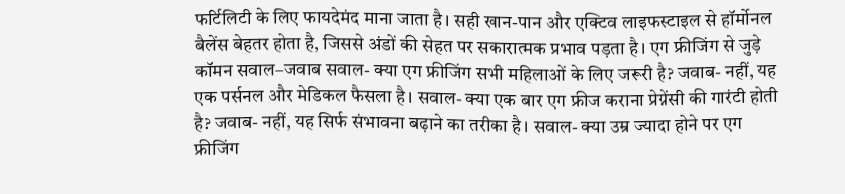फर्टिलिटी के लिए फायदेमंद माना जाता है। सही खान-पान और एक्टिव लाइफस्टाइल से हॉर्मोनल बैलेंस बेहतर होता है, जिससे अंडों की सेहत पर सकारात्मक प्रभाव पड़ता है। एग फ्रीजिंग से जुड़े कॉमन सवाल–जवाब सवाल- क्या एग फ्रीजिंग सभी महिलाओं के लिए जरूरी है? जवाब- नहीं, यह एक पर्सनल और मेडिकल फैसला है। सवाल- क्या एक बार एग फ्रीज कराना प्रेग्नेंसी की गारंटी होती है? जवाब- नहीं, यह सिर्फ संभावना बढ़ाने का तरीका है। सवाल- क्या उम्र ज्यादा होने पर एग फ्रीजिंग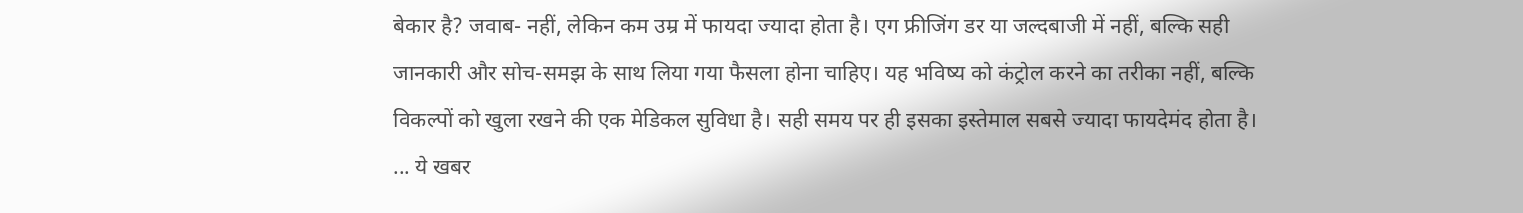बेकार है? जवाब- नहीं, लेकिन कम उम्र में फायदा ज्यादा होता है। एग फ्रीजिंग डर या जल्दबाजी में नहीं, बल्कि सही जानकारी और सोच-समझ के साथ लिया गया फैसला होना चाहिए। यह भविष्य को कंट्रोल करने का तरीका नहीं, बल्कि विकल्पों को खुला रखने की एक मेडिकल सुविधा है। सही समय पर ही इसका इस्तेमाल सबसे ज्यादा फायदेमंद होता है। ... ये खबर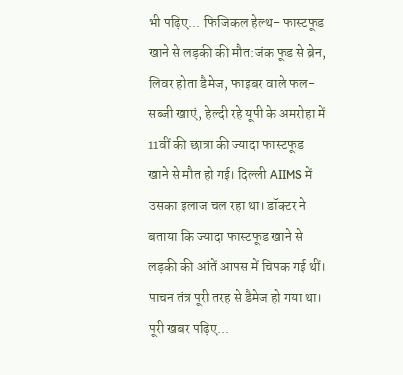भी पढ़िए... फिजिकल हेल्थ- फास्टफूड खाने से लड़की की मौत:जंक फूड से ब्रेन, लिवर होता डैमेज, फाइबर वाले फल-सब्जी खाएं, हेल्दी रहे यूपी के अमरोहा में 11वीं की छात्रा की ज्यादा फास्टफूड खाने से मौत हो गई। दिल्ली AIIMS में उसका इलाज चल रहा था। डॉक्टर ने बताया कि ज्यादा फास्टफूड खाने से लड़की की आंतें आपस में चिपक गई थीं। पाचन तंत्र पूरी तरह से डैमेज हो गया था। पूरी खबर पढ़िए...